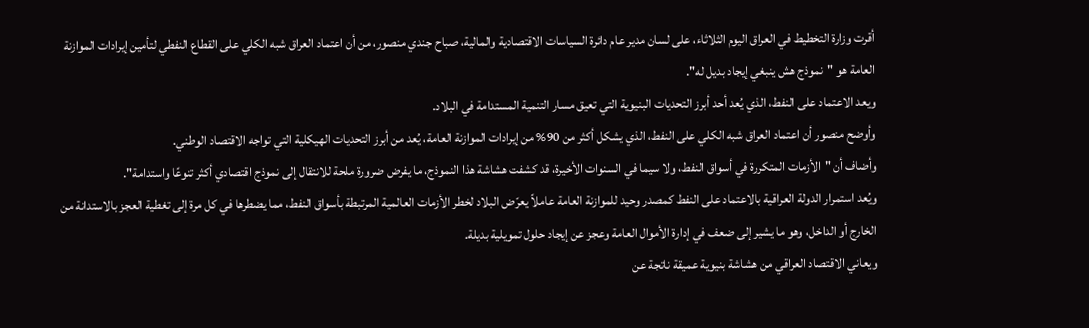أقرت وزارة التخطيط في العراق اليوم الثلاثاء، على لسان مدير عام دائرة السياسات الاقتصادية والمالية، صباح جندي منصور، من أن اعتماد العراق شبه الكلي على القطاع النفطي لتأمين إيرادات الموازنة العامة هو "نموذج هش ينبغي إيجاد بديل له".
ويعد الاعتماد على النفط، الذي يُعد أحد أبرز التحديات البنيوية التي تعيق مسار التنمية المستدامة في البلاد.
وأوضح منصور أن اعتماد العراق شبه الكلي على النفط، الذي يشكل أكثر من 90% من إيرادات الموازنة العامة، يُعد من أبرز التحديات الهيكلية التي تواجه الاقتصاد الوطني.
وأضاف أن "الأزمات المتكررة في أسواق النفط، ولا سيما في السنوات الأخيرة، قد كشفت هشاشة هذا النموذج، ما يفرض ضرورة ملحة للانتقال إلى نموذج اقتصادي أكثر تنوعًا واستدامة".
ويُعد استمرار الدولة العراقية بالاعتماد على النفط كمصدر وحيد للموازنة العامة عاملاً يعرّض البلاد لخطر الأزمات العالمية المرتبطة بأسواق النفط، مما يضطرها في كل مرة إلى تغطية العجز بالاستدانة من الخارج أو الداخل، وهو ما يشير إلى ضعف في إدارة الأموال العامة وعجز عن إيجاد حلول تمويلية بديلة.
ويعاني الاقتصاد العراقي من هشاشة بنيوية عميقة ناتجة عن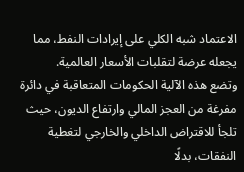الاعتماد شبه الكلي على إيرادات النفط، مما يجعله عرضة لتقلبات الأسعار العالمية.
وتضع هذه الآلية الحكومات المتعاقبة في دائرة مفرغة من العجز المالي وارتفاع الديون، حيث تلجأ للاقتراض الداخلي والخارجي لتغطية النفقات، بدلًا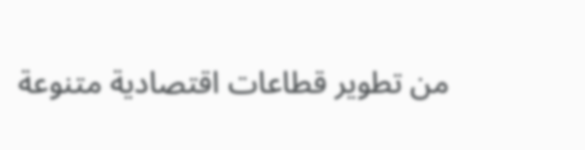من تطوير قطاعات اقتصادية متنوعة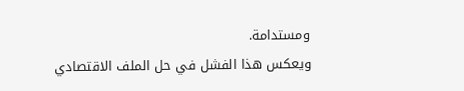ومستدامة.
ويعكس هذا الفشل في حل الملف الاقتصادي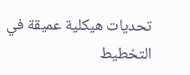تحديات هيكلية عميقة في التخطيط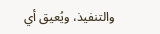والتنفيذ، ويُعيق أي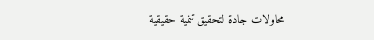محاولات جادة لتحقيق تنمية حقيقية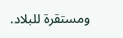ومستقرة للبلاد.